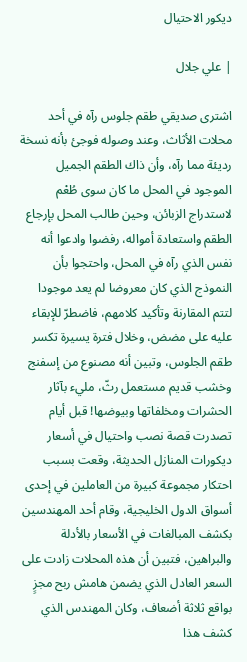ديكور الاحتيال

| علي جلال

اشترى صديقي طقم جلوس رآه في أحد محلات الأثاث، وعند وصوله فوجئ بأنه نسخة رديئة مما رآه، وأن ذاك الطقم الجميل الموجود في المحل ما كان سوى طُعْم لاستدراج الزبائن، وحين طالب المحل بإرجاع الطقم واستعادة أمواله، رفضوا وادعوا أنه نفس الذي رآه في المحل، واحتجوا بأن النموذج الذي كان معروضا لم يعد موجودا لتتم المقارنة وتأكيد كلامهم، فاضطرّ للإبقاء عليه على مضض، وخلال فترة يسيرة تكسر طقم الجلوس، وتبين أنه مصنوع من إسفنج وخشب قديم مستعمل رثّ، مليء بآثار الحشرات ومخلفاتها وبيوضها! قبل أيام تصدرت قصة نصب واحتيال في أسعار ديكورات المنازل الحديثة، وقعت بسبب احتكار مجموعة كبيرة من العاملين في إحدى أسواق الدول الخليجية، وقام أحد المهندسين بكشف المبالغات في الأسعار بالأدلة والبراهين، فتبين أن هذه المحلات زادت على السعر العادل الذي يضمن هامش ربح مجزٍ بواقع ثلاثة أضعاف، وكان المهندس الذي كشف هذا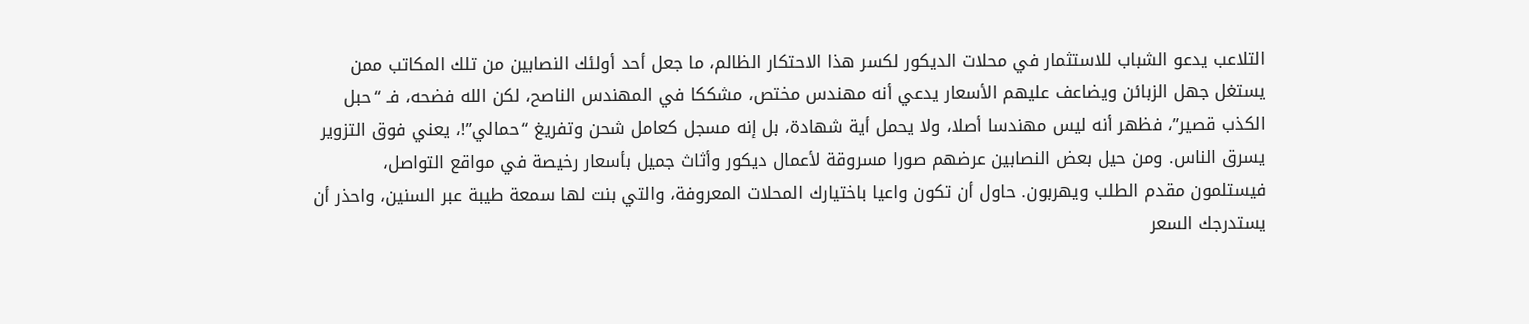التلاعب يدعو الشباب للاستثمار في محلات الديكور لكسر هذا الاحتكار الظالم، ما جعل أحد أولئك النصابين من تلك المكاتب ممن يستغل جهل الزبائن ويضاعف عليهم الأسعار يدعي أنه مهندس مختص، مشككا في المهندس الناصح، لكن الله فضحه، فـ “حبل الكذب قصير”، فظهر أنه ليس مهندسا أصلا، ولا يحمل أية شهادة، بل إنه مسجل كعامل شحن وتفريغ “حمالي”!، يعني فوق التزوير يسرق الناس. ومن حيل بعض النصابين عرضهم صورا مسروقة لأعمال ديكور وأثاث جميل بأسعار رخيصة في مواقع التواصل، فيستلمون مقدم الطلب ويهربون. حاول أن تكون واعيا باختيارك المحلات المعروفة، والتي بنت لها سمعة طيبة عبر السنين، واحذر أن يستدرجك السعر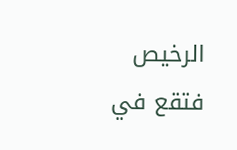الرخيص فتقع في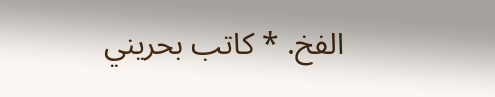الفخ. * كاتب بحريني